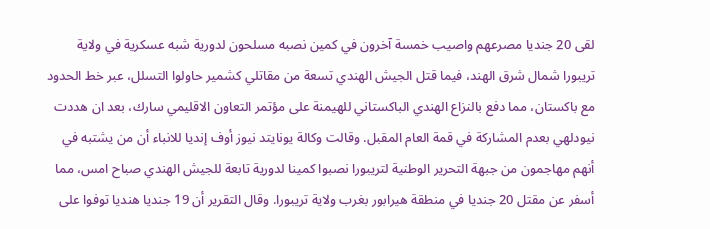لقى 20 جنديا مصرعهم واصيب خمسة آخرون في كمين نصبه مسلحون لدورية شبه عسكرية في ولاية تريبورا شمال شرق الهند، فيما قتل الجيش الهندي تسعة من مقاتلي كشمير حاولوا التسلل، عبر خط الحدود مع باكستان، مما دفع بالنزاع الهندي الباكستاني للهيمنة على مؤتمر التعاون الاقليمي سارك، بعد ان هددت نيودلهي بعدم المشاركة في قمة العام المقبل. وقالت وكالة يونايتد نيوز أوف إنديا للانباء أن من يشتبه في أنهم مهاجمون من جبهة التحرير الوطنية لتريبورا نصبوا كمينا لدورية تابعة للجيش الهندي صباح امس، مما أسفر عن مقتل 20 جنديا في منطقة هيرابور بغرب ولاية تريبورا. وقال التقرير أن 19 جنديا هنديا توفوا على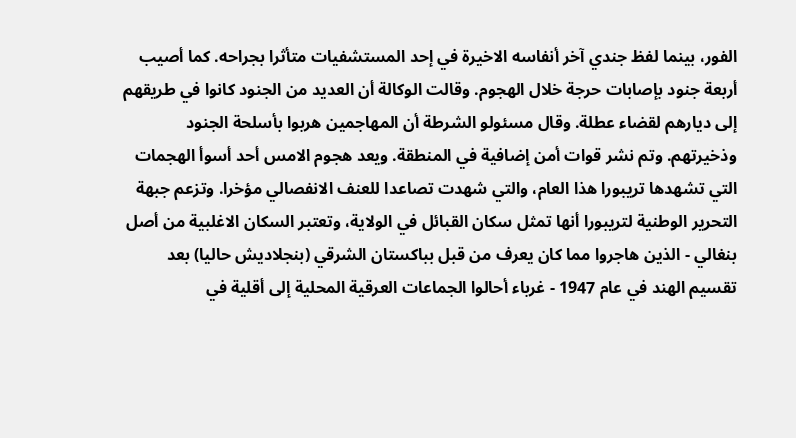الفور، بينما لفظ جندي آخر أنفاسه الاخيرة في إحد المستشفيات متأثرا بجراحه. كما أصيب أربعة جنود بإصابات حرجة خلال الهجوم. وقالت الوكالة أن العديد من الجنود كانوا في طريقهم إلى ديارهم لقضاء عطلة. وقال مسئولو الشرطة أن المهاجمين هربوا بأسلحة الجنود وذخيرتهم. وتم نشر قوات أمن إضافية في المنطقة. ويعد هجوم الامس أحد أسوأ الهجمات التي تشهدها تريبورا هذا العام، والتي شهدت تصاعدا للعنف الانفصالي مؤخرا. وتزعم جبهة التحرير الوطنية لتريبورا أنها تمثل سكان القبائل في الولاية، وتعتبر السكان الاغلبية من أصل بنغالي - الذين هاجروا مما كان يعرف من قبل بباكستان الشرقي (بنجلاديش حاليا) بعد تقسيم الهند في عام 1947 - غرباء أحالوا الجماعات العرقية المحلية إلى أقلية في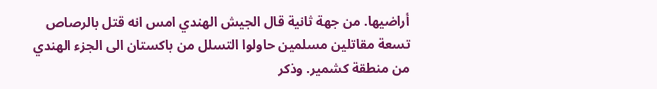أراضيها. من جهة ثانية قال الجيش الهندي امس انه قتل بالرصاص تسعة مقاتلين مسلمين حاولوا التسلل من باكستان الى الجزء الهندي من منطقة كشمير. وذكر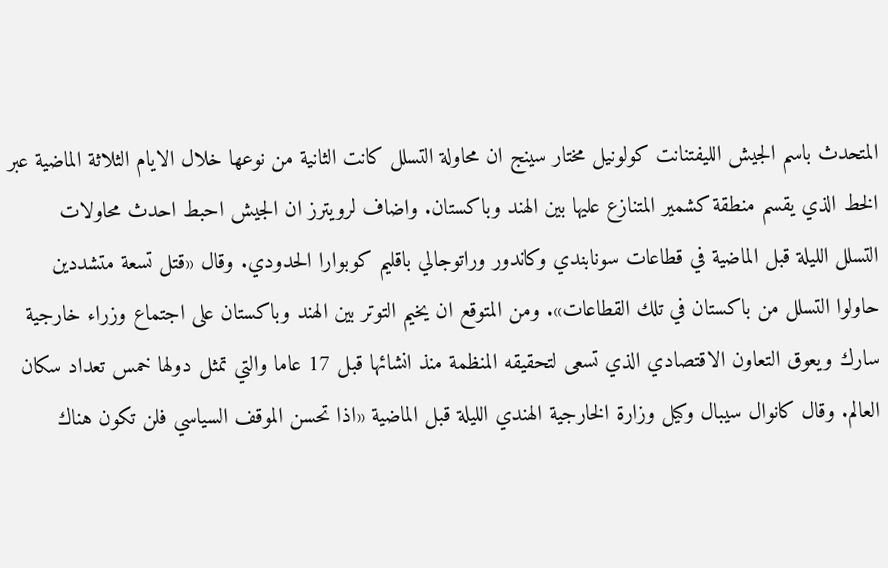المتحدث باسم الجيش الليفتنانت كولونيل مختار سينج ان محاولة التسلل كانت الثانية من نوعها خلال الايام الثلاثة الماضية عبر الخط الذي يقسم منطقة كشمير المتنازع عليها بين الهند وباكستان. واضاف لرويترز ان الجيش احبط احدث محاولات التسلل الليلة قبل الماضية في قطاعات سونابندي وكاندور وراتوجالي باقليم كوبوارا الحدودي. وقال «قتل تسعة متشددين حاولوا التسلل من باكستان في تلك القطاعات». ومن المتوقع ان يخيم التوتر بين الهند وباكستان على اجتماع وزراء خارجية سارك ويعوق التعاون الاقتصادي الذي تسعى لتحقيقه المنظمة منذ انشائها قبل 17 عاما والتي تمثل دولها خمس تعداد سكان العالم. وقال كانوال سيبال وكيل وزارة الخارجية الهندي الليلة قبل الماضية «اذا تحسن الموقف السياسي فلن تكون هناك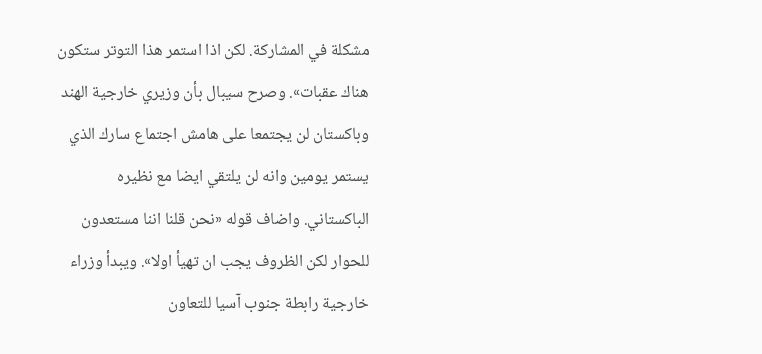مشكلة في المشاركة. لكن اذا استمر هذا التوتر ستكون هناك عقبات». وصرح سيبال بأن وزيري خارجية الهند وباكستان لن يجتمعا على هامش اجتماع سارك الذي يستمر يومين وانه لن يلتقي ايضا مع نظيره الباكستاني. واضاف قوله «نحن قلنا اننا مستعدون للحوار لكن الظروف يجب ان تهيأ اولا». ويبدأ وزراء خارجية رابطة جنوب آسيا للتعاون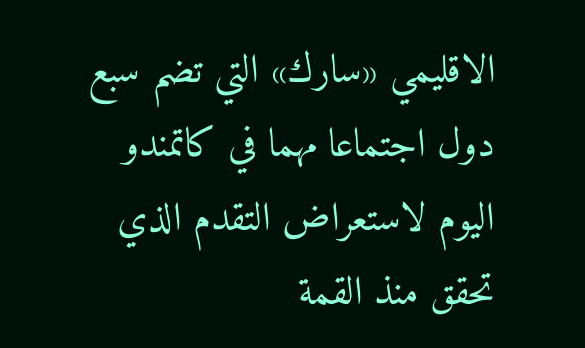الاقليمي «سارك» التي تضم سبع دول اجتماعا مهما في كاتمندو اليوم لاستعراض التقدم الذي تحقق منذ القمة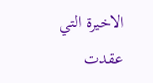الاخيرة التي عقدت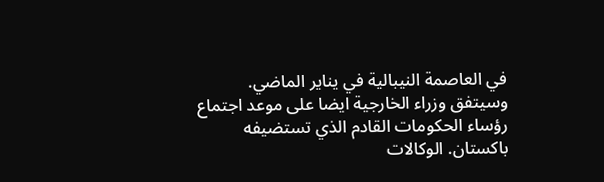في العاصمة النيبالية في يناير الماضي. وسيتفق وزراء الخارجية ايضا على موعد اجتماع رؤساء الحكومات القادم الذي تستضيفه باكستان. الوكالات